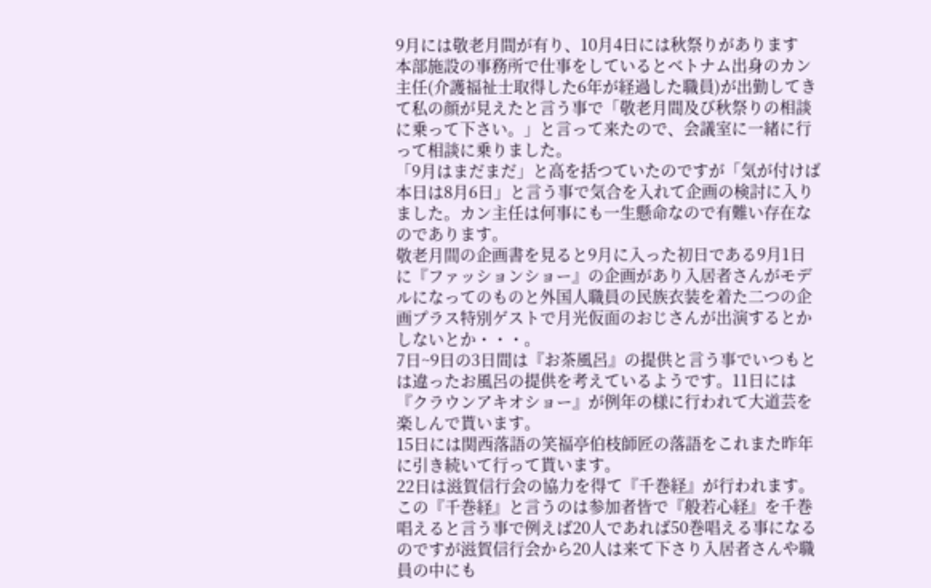9月には敬老月間が有り、10月4日には秋祭りがあります
本部施設の事務所で仕事をしているとベトナム出身のカン主任(介護福祉士取得した6年が経過した職員)が出勤してきて私の顔が見えたと言う事で「敬老月間及び秋祭りの相談に乗って下さい。」と言って来たので、会議室に一緒に行って相談に乗りました。
「9月はまだまだ」と高を括つていたのですが「気が付けば本日は8月6日」と言う事で気合を入れて企画の検討に入りました。カン主任は何事にも一生懸命なので有難い存在なのであります。
敬老月間の企画書を見ると9月に入った初日である9月1日に『ファッションショー』の企画があり入居者さんがモデルになってのものと外国人職員の民族衣装を着た二つの企画プラス特別ゲストで月光仮面のおじさんが出演するとかしないとか・・・。
7日~9日の3日間は『お茶風呂』の提供と言う事でいつもとは違ったお風呂の提供を考えているようです。11日には『クラウンアキオショー』が例年の様に行われて大道芸を楽しんで貰います。
15日には関西落語の笑福亭伯枝師匠の落語をこれまた昨年に引き続いて行って貰います。
22日は滋賀信行会の協力を得て『千巻経』が行われます。この『千巻経』と言うのは参加者皆で『般若心経』を千巻唱えると言う事で例えば20人であれば50巻唱える事になるのですが滋賀信行会から20人は来て下さり入居者さんや職員の中にも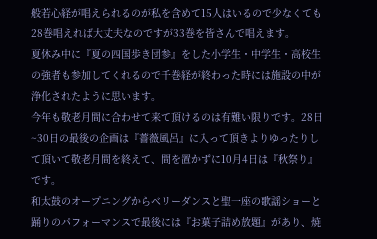般若心経が唱えられるのが私を含めて15人はいるので少なくても28巻唱えれば大丈夫なのですが33巻を皆さんで唱えます。
夏休み中に『夏の四国歩き団参』をした小学生・中学生・高校生の強者も参加してくれるので千巻経が終わった時には施設の中が浄化されたように思います。
今年も敬老月間に合わせて来て頂けるのは有難い限りです。28日~30日の最後の企画は『薔薇風呂』に入って頂きよりゆったりして頂いて敬老月間を終えて、間を置かずに10月4日は『秋祭り』です。
和太鼓のオープニングからベリーダンスと聖一座の歌謡ショーと踊りのパフォーマンスで最後には『お菓子詰め放題』があり、焼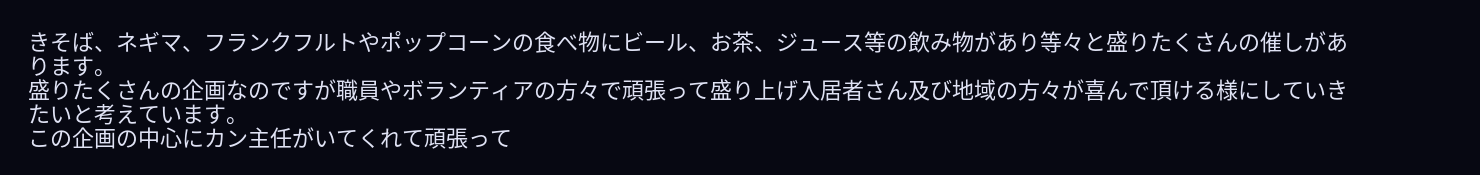きそば、ネギマ、フランクフルトやポップコーンの食べ物にビール、お茶、ジュース等の飲み物があり等々と盛りたくさんの催しがあります。
盛りたくさんの企画なのですが職員やボランティアの方々で頑張って盛り上げ入居者さん及び地域の方々が喜んで頂ける様にしていきたいと考えています。
この企画の中心にカン主任がいてくれて頑張って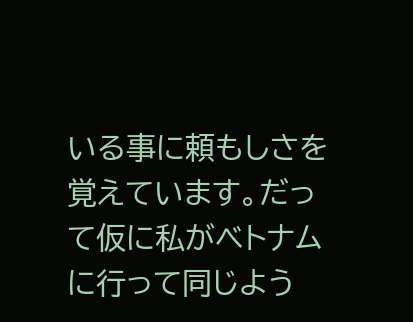いる事に頼もしさを覚えています。だって仮に私がベトナムに行って同じよう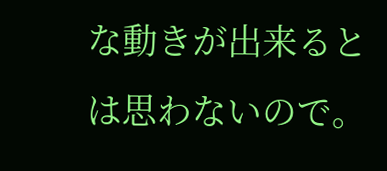な動きが出来るとは思わないので。